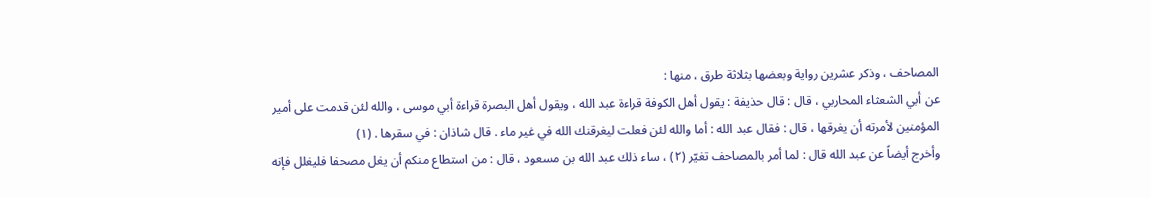المصاحف ، وذكر عشرين رواية وبعضها بثلاثة طرق ، منها :
عن أبي الشعثاء المحاربي ، قال : قال حذيفة : يقول أهل الكوفة قراءة عبد الله ، ويقول أهل البصرة قراءة أبي موسى ، والله لئن قدمت على أمير المؤمنين لأمرته أن يغرقها ، قال : فقال عبد الله : أما والله لئن فعلت ليغرقنك الله في غير ماء . قال شاذان : في سقرها . (١)
وأخرج أيضاً عن عبد الله قال : لما أمر بالمصاحف تغيّر (٢) ، ساء ذلك عبد الله بن مسعود ، قال : من استطاع منكم أن يغل مصحفا فليغلل فإنه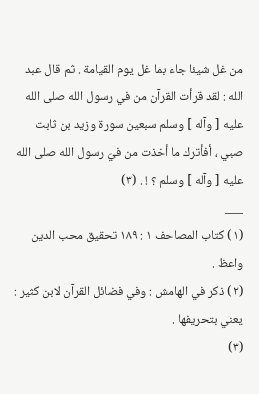من غل شيئا جاء بما غل يوم القيامة . ثم قال عبد الله : لقد قرأت القرآن من في رسول الله صلى الله عليه [ وآله ] وسلم سبعين سورة وزيد بن ثابت صبي ، أفأترك ما أخذت من فيّ رسول الله صلى الله عليه [ وآله ] وسلم ؟ ! . (٣)
___
(١) كتاب المصاحف ١ : ١٨٩ تحقيق محب الدين واعظ .
(٢) ذكر في الهامش : وفي فضائل القرآن لابن كثير : يعني بتحريفها .
(٣)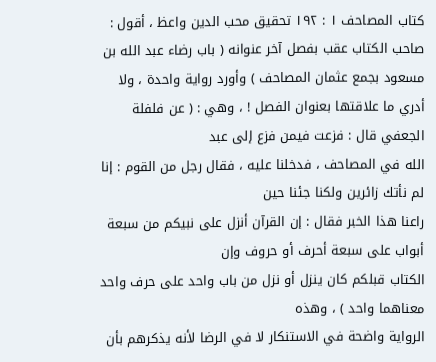كتاب المصاحف ١ : ١٩٢ تحقيق محب الدين واعظ ، أقول : صاحب الكتاب عقب بفصل آخر عنوانه ( باب رضاء عبد الله بن مسعود بجمع عثمان المصاحف ) وأورد رواية واحدة ، ولا
أدري ما علاقتها بعنوان الفصل ! ، وهي : ( عن فلفلة الجعفي قال : فزعت فيمن فزع إلى عبد
الله في المصاحف ، فدخلنا عليه ، فقال رجل من القوم : إنا لم نأتك زائرين ولكنا جئنا حين
راعنا هذا الخبر فقال : إن القرآن أنزل على نبيكم من سبعة أبواب على سبعة أحرف أو حروف وإن
الكتاب قبلكم كان ينزل أو نزل من باب واحد على حرف واحد معناهما واحد ) ، وهذه
الرواية واضحة في الاستنكار لا في الرضا لأنه يذكرهم بأن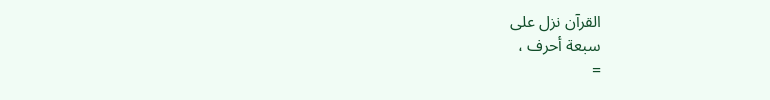القرآن نزل علی
سبعة أحرف ،
=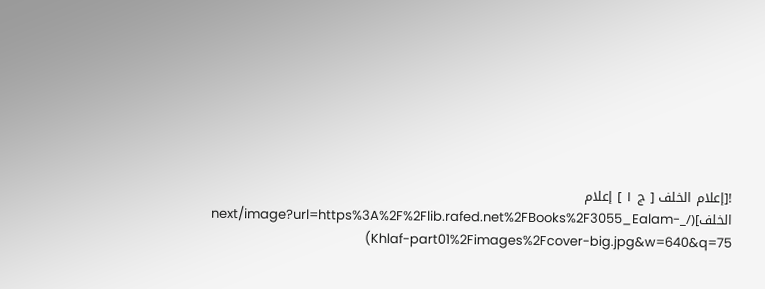![إعلام الخلف [ ج ١ ] إعلام الخلف](/_next/image?url=https%3A%2F%2Flib.rafed.net%2FBooks%2F3055_Ealam-Khlaf-part01%2Fimages%2Fcover-big.jpg&w=640&q=75)